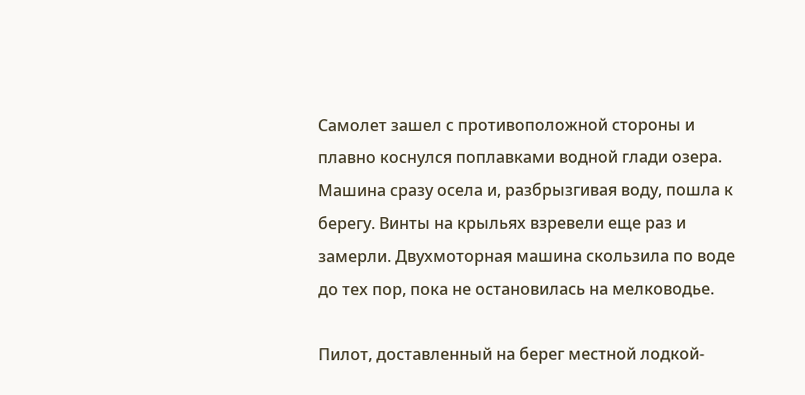Самолет зашел с противоположной стороны и плавно коснулся поплавками водной глади озера. Машина сразу осела и, разбрызгивая воду, пошла к берегу. Винты на крыльях взревели еще раз и замерли. Двухмоторная машина скользила по воде до тех пор, пока не остановилась на мелководье.

Пилот, доставленный на берег местной лодкой-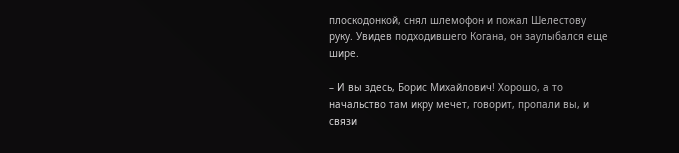плоскодонкой, снял шлемофон и пожал Шелестову руку. Увидев подходившего Когана, он заулыбался еще шире.

– И вы здесь, Борис Михайлович! Хорошо, а то начальство там икру мечет, говорит, пропали вы, и связи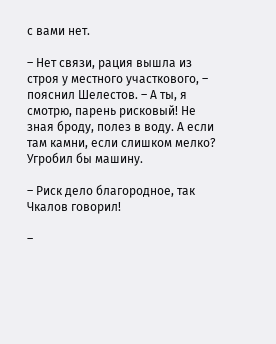с вами нет.

– Нет связи, рация вышла из строя у местного участкового, – пояснил Шелестов. – А ты, я смотрю, парень рисковый! Не зная броду, полез в воду. А если там камни, если слишком мелко? Угробил бы машину.

– Риск дело благородное, так Чкалов говорил!

–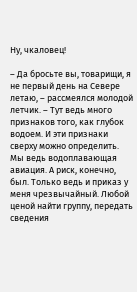Ну, чкаловец!

– Да бросьте вы, товарищи, я не первый день на Севере летаю, – рассмеялся молодой летчик. – Тут ведь много признаков того, как глубок водоем. И эти признаки сверху можно определить. Мы ведь водоплавающая авиация. А риск, конечно, был. Только ведь и приказ у меня чрезвычайный. Любой ценой найти группу, передать сведения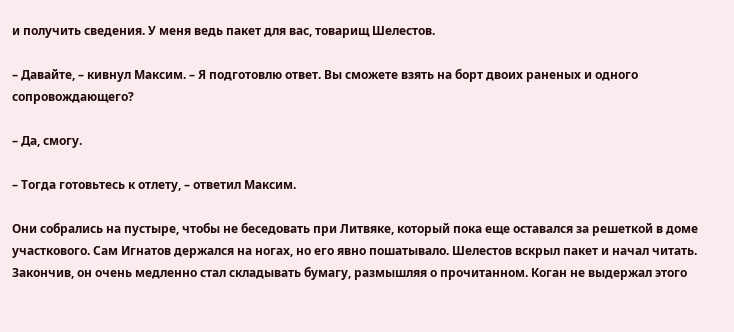и получить сведения. У меня ведь пакет для вас, товарищ Шелестов.

– Давайте, – кивнул Максим. – Я подготовлю ответ. Вы сможете взять на борт двоих раненых и одного сопровождающего?

– Да, смогу.

– Тогда готовьтесь к отлету, – ответил Максим.

Они собрались на пустыре, чтобы не беседовать при Литвяке, который пока еще оставался за решеткой в доме участкового. Сам Игнатов держался на ногах, но его явно пошатывало. Шелестов вскрыл пакет и начал читать. Закончив, он очень медленно стал складывать бумагу, размышляя о прочитанном. Коган не выдержал этого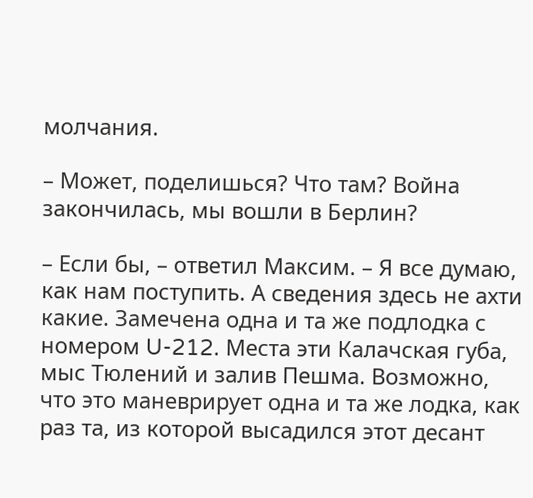молчания.

– Может, поделишься? Что там? Война закончилась, мы вошли в Берлин?

– Если бы, – ответил Максим. – Я все думаю, как нам поступить. А сведения здесь не ахти какие. Замечена одна и та же подлодка с номером U‐212. Места эти Калачская губа, мыс Тюлений и залив Пешма. Возможно, что это маневрирует одна и та же лодка, как раз та, из которой высадился этот десант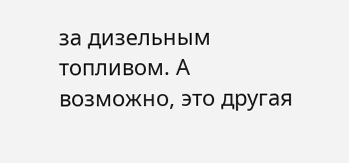за дизельным топливом. А возможно, это другая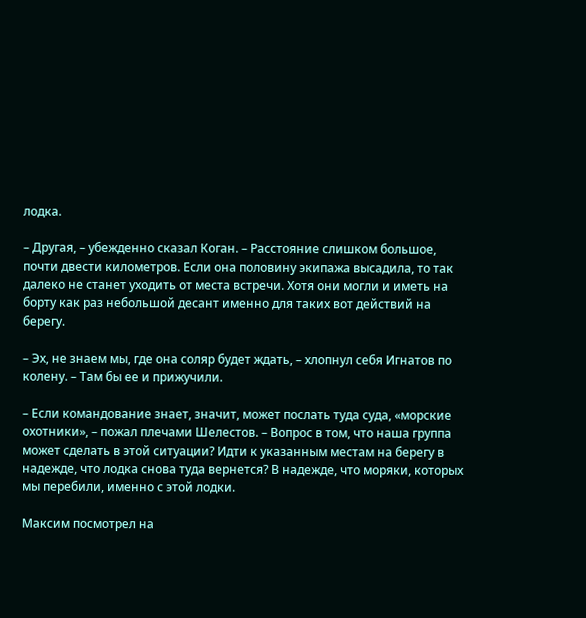лодка.

– Другая, – убежденно сказал Коган. – Расстояние слишком большое, почти двести километров. Если она половину экипажа высадила, то так далеко не станет уходить от места встречи. Хотя они могли и иметь на борту как раз небольшой десант именно для таких вот действий на берегу.

– Эх, не знаем мы, где она соляр будет ждать, – хлопнул себя Игнатов по колену. – Там бы ее и прижучили.

– Если командование знает, значит, может послать туда суда, «морские охотники», – пожал плечами Шелестов. – Вопрос в том, что наша группа может сделать в этой ситуации? Идти к указанным местам на берегу в надежде, что лодка снова туда вернется? В надежде, что моряки, которых мы перебили, именно с этой лодки.

Максим посмотрел на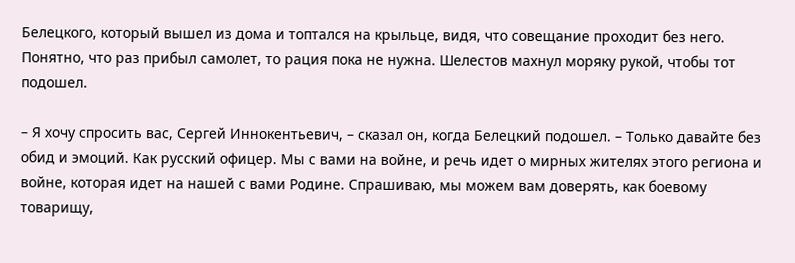Белецкого, который вышел из дома и топтался на крыльце, видя, что совещание проходит без него. Понятно, что раз прибыл самолет, то рация пока не нужна. Шелестов махнул моряку рукой, чтобы тот подошел.

– Я хочу спросить вас, Сергей Иннокентьевич, – сказал он, когда Белецкий подошел. – Только давайте без обид и эмоций. Как русский офицер. Мы с вами на войне, и речь идет о мирных жителях этого региона и войне, которая идет на нашей с вами Родине. Спрашиваю, мы можем вам доверять, как боевому товарищу,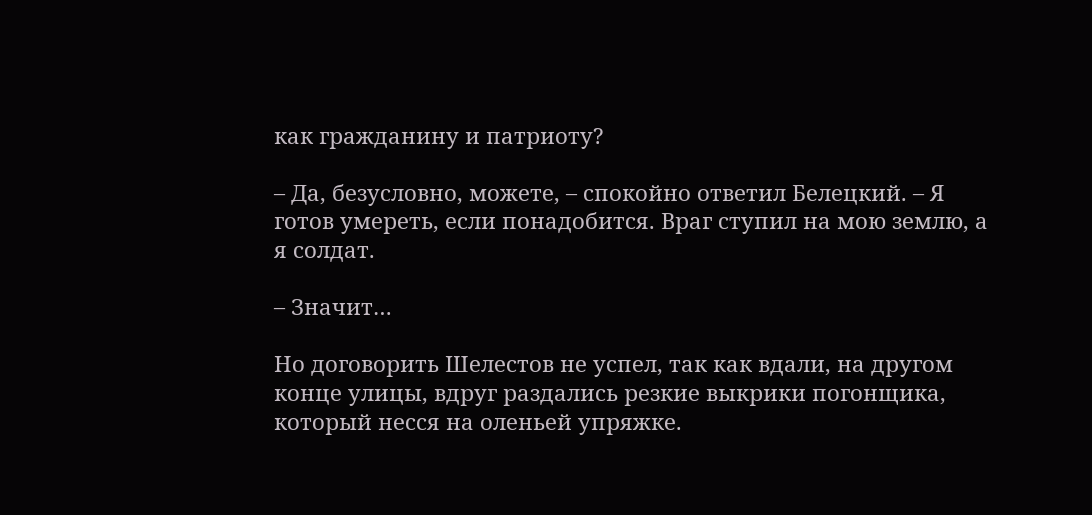как гражданину и патриоту?

– Да, безусловно, можете, – спокойно ответил Белецкий. – Я готов умереть, если понадобится. Враг ступил на мою землю, а я солдат.

– Значит…

Но договорить Шелестов не успел, так как вдали, на другом конце улицы, вдруг раздались резкие выкрики погонщика, который несся на оленьей упряжке.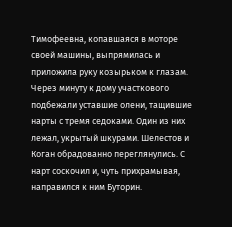Тимофеевна, копавшаяся в моторе своей машины, выпрямилась и приложила руку козырьком к глазам. Через минуту к дому участкового подбежали уставшие олени, тащившие нарты с тремя седоками. Один из них лежал, укрытый шкурами. Шелестов и Коган обрадованно переглянулись. С нарт соскочил и, чуть прихрамывая, направился к ним Буторин.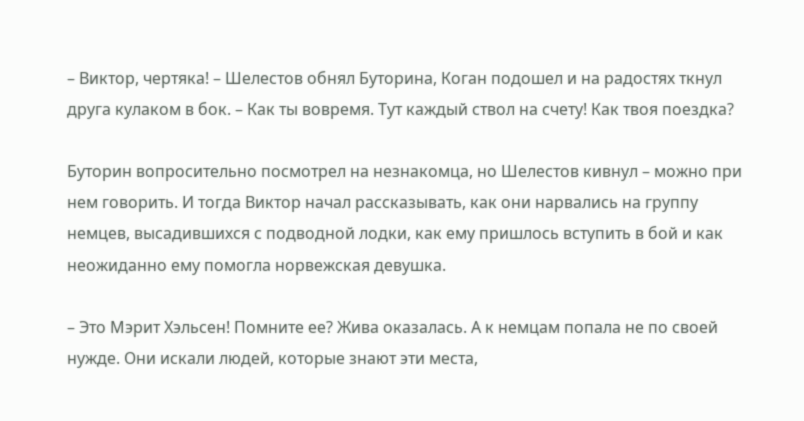– Виктор, чертяка! – Шелестов обнял Буторина, Коган подошел и на радостях ткнул друга кулаком в бок. – Как ты вовремя. Тут каждый ствол на счету! Как твоя поездка?

Буторин вопросительно посмотрел на незнакомца, но Шелестов кивнул – можно при нем говорить. И тогда Виктор начал рассказывать, как они нарвались на группу немцев, высадившихся с подводной лодки, как ему пришлось вступить в бой и как неожиданно ему помогла норвежская девушка.

– Это Мэрит Хэльсен! Помните ее? Жива оказалась. А к немцам попала не по своей нужде. Они искали людей, которые знают эти места,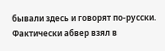бывали здесь и говорят по-русски. Фактически абвер взял в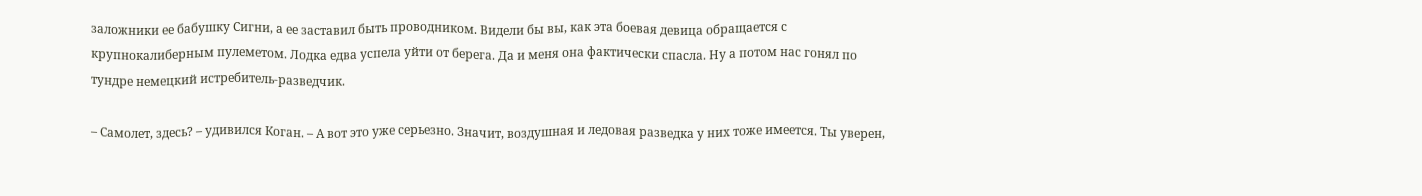заложники ее бабушку Сигни, а ее заставил быть проводником. Видели бы вы, как эта боевая девица обращается с крупнокалиберным пулеметом. Лодка едва успела уйти от берега. Да и меня она фактически спасла. Ну а потом нас гонял по тундре немецкий истребитель-разведчик.

– Самолет, здесь? – удивился Коган. – А вот это уже серьезно. Значит, воздушная и ледовая разведка у них тоже имеется. Ты уверен,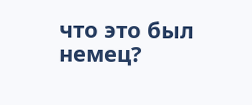что это был немец?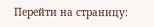Перейти на страницу: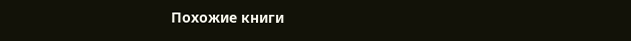Похожие книги